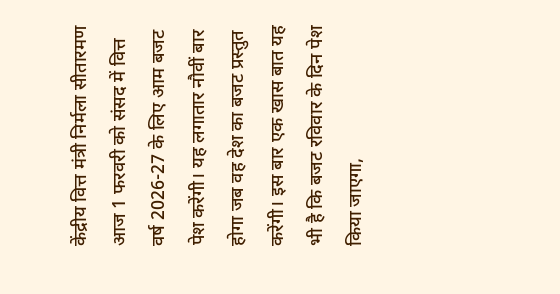केंद्रीय वित्त मंत्री निर्मला सीतारमण आज 1 फरवरी को संसद में वित्त वर्ष 2026-27 के लिए आम बजट पेश करेंगी। यह लगातार नौवीं बार होगा जब वह देश का बजट प्रस्तुत करेंगी। इस बार एक खास बात यह भी है कि बजट रविवार के दिन पेश किया जाएगा,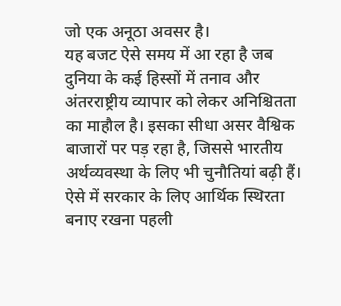जो एक अनूठा अवसर है।
यह बजट ऐसे समय में आ रहा है जब दुनिया के कई हिस्सों में तनाव और अंतरराष्ट्रीय व्यापार को लेकर अनिश्चितता का माहौल है। इसका सीधा असर वैश्विक बाजारों पर पड़ रहा है, जिससे भारतीय अर्थव्यवस्था के लिए भी चुनौतियां बढ़ी हैं। ऐसे में सरकार के लिए आर्थिक स्थिरता बनाए रखना पहली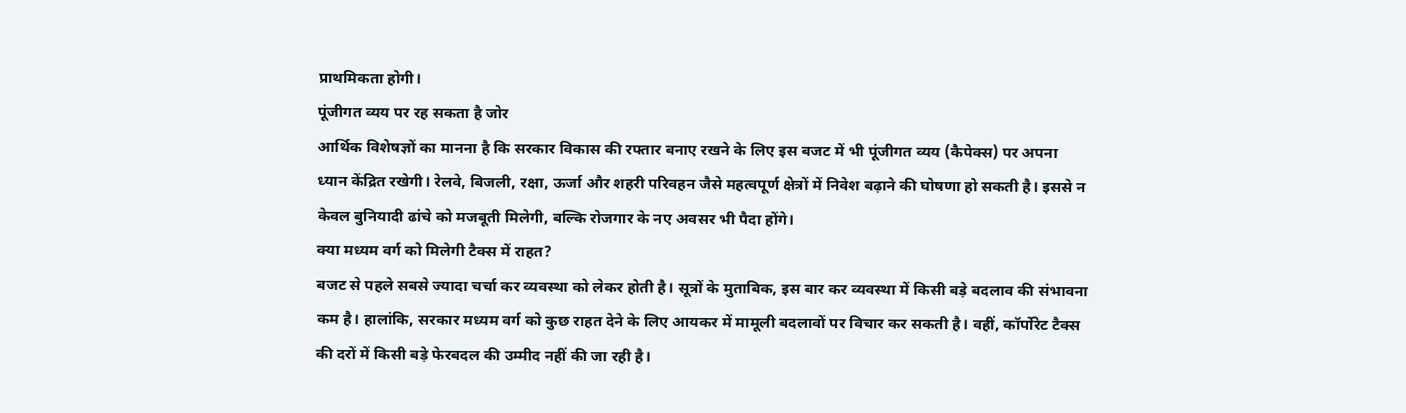प्राथमिकता होगी।
पूंजीगत व्यय पर रह सकता है जोर
आर्थिक विशेषज्ञों का मानना है कि सरकार विकास की रफ्तार बनाए रखने के लिए इस बजट में भी पूंजीगत व्यय (कैपेक्स) पर अपना ध्यान केंद्रित रखेगी। रेलवे, बिजली, रक्षा, ऊर्जा और शहरी परिवहन जैसे महत्वपूर्ण क्षेत्रों में निवेश बढ़ाने की घोषणा हो सकती है। इससे न केवल बुनियादी ढांचे को मजबूती मिलेगी, बल्कि रोजगार के नए अवसर भी पैदा होंगे।
क्या मध्यम वर्ग को मिलेगी टैक्स में राहत?
बजट से पहले सबसे ज्यादा चर्चा कर व्यवस्था को लेकर होती है। सूत्रों के मुताबिक, इस बार कर व्यवस्था में किसी बड़े बदलाव की संभावना कम है। हालांकि, सरकार मध्यम वर्ग को कुछ राहत देने के लिए आयकर में मामूली बदलावों पर विचार कर सकती है। वहीं, कॉर्पोरेट टैक्स की दरों में किसी बड़े फेरबदल की उम्मीद नहीं की जा रही है।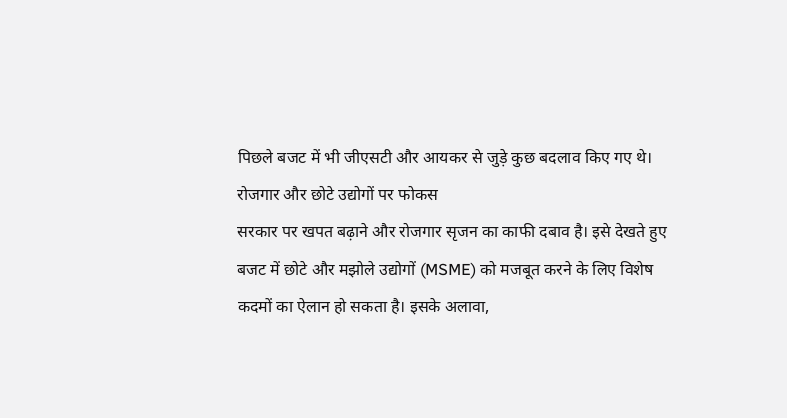पिछले बजट में भी जीएसटी और आयकर से जुड़े कुछ बदलाव किए गए थे।
रोजगार और छोटे उद्योगों पर फोकस
सरकार पर खपत बढ़ाने और रोजगार सृजन का काफी दबाव है। इसे देखते हुए बजट में छोटे और मझोले उद्योगों (MSME) को मजबूत करने के लिए विशेष कदमों का ऐलान हो सकता है। इसके अलावा,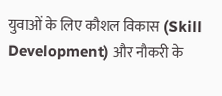युवाओं के लिए कौशल विकास (Skill Development) और नौकरी के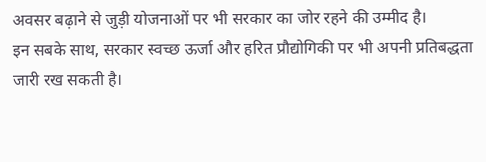अवसर बढ़ाने से जुड़ी योजनाओं पर भी सरकार का जोर रहने की उम्मीद है।
इन सबके साथ, सरकार स्वच्छ ऊर्जा और हरित प्रौद्योगिकी पर भी अपनी प्रतिबद्धता जारी रख सकती है।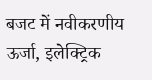बजट में नवीकरणीय ऊर्जा, इलेक्ट्रिक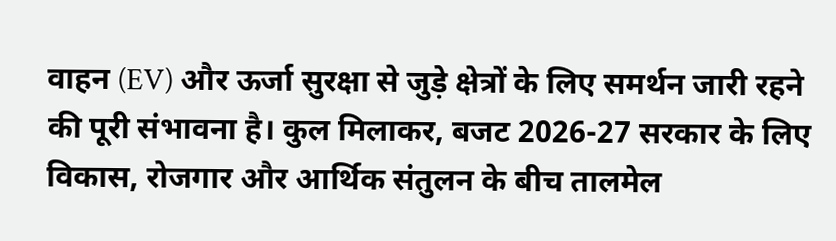वाहन (EV) और ऊर्जा सुरक्षा से जुड़े क्षेत्रों के लिए समर्थन जारी रहने की पूरी संभावना है। कुल मिलाकर, बजट 2026-27 सरकार के लिए विकास, रोजगार और आर्थिक संतुलन के बीच तालमेल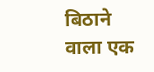बिठाने वाला एक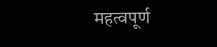महत्वपूर्ण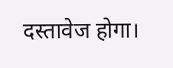दस्तावेज होगा।